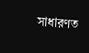সাধারণত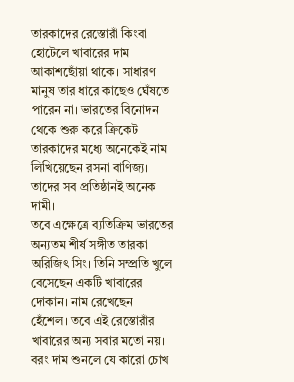তারকাদের রেস্তোরাঁ কিংবা হোটেলে খাবারের দাম আকাশছোঁয়া থাকে। সাধারণ মানুষ তার ধারে কাছেও ঘেঁষতে পারেন না। ভারতের বিনোদন থেকে শুরু করে ক্রিকেট তারকাদের মধ্যে অনেকেই নাম লিখিয়েছেন রসনা বাণিজ্য। তাদের সব প্রতিষ্ঠানই অনেক দামী।
তবে এক্ষেত্রে ব্যতিক্রিম ভারতের অন্যতম শীর্ষ সঙ্গীত তারকা অরিজিৎ সিং। তিনি সম্প্রতি খুলে বেসেছেন একটি খাবারের দোকান। নাম রেখেছেন হেঁশেল। তবে এই রেস্তোরাঁর খাবারের অন্য সবার মতো নয়। বরং দাম শুনলে যে কারো চোখ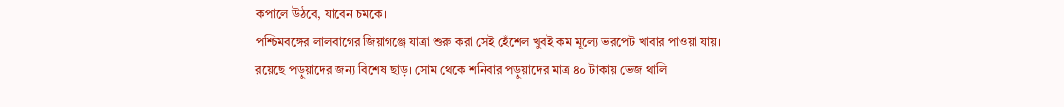কপালে উঠবে, যাবেন চমকে।
পশ্চিমবঙ্গের লালবাগের জিয়াগঞ্জে যাত্রা শুরু করা সেই হেঁশেল খুবই কম মূল্যে ভরপেট খাবার পাওয়া যায়। রয়েছে পড়ুয়াদের জন্য বিশেষ ছাড়। সোম থেকে শনিবার পড়ুয়াদের মাত্র ৪০ টাকায় ভেজ থালি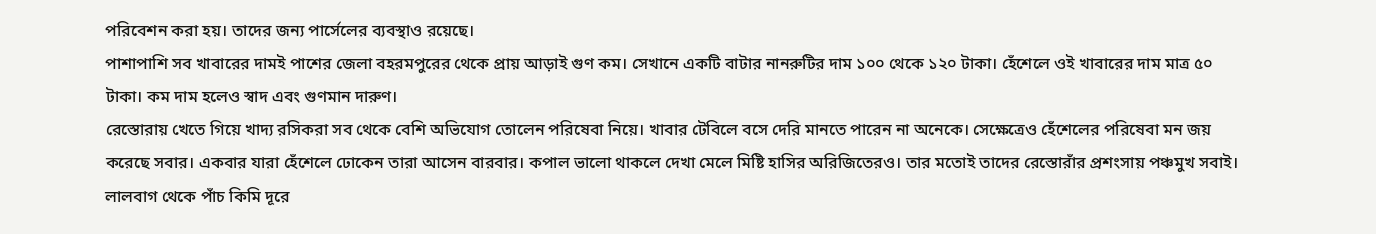পরিবেশন করা হয়। তাদের জন্য পার্সেলের ব্যবস্থাও রয়েছে।
পাশাপাশি সব খাবারের দামই পাশের জেলা বহরমপুরের থেকে প্রায় আড়াই গুণ কম। সেখানে একটি বাটার নানরুটির দাম ১০০ থেকে ১২০ টাকা। হেঁশেলে ওই খাবারের দাম মাত্র ৫০ টাকা। কম দাম হলেও স্বাদ এবং গুণমান দারুণ।
রেস্তোরায় খেতে গিয়ে খাদ্য রসিকরা সব থেকে বেশি অভিযোগ তোলেন পরিষেবা নিয়ে। খাবার টেবিলে বসে দেরি মানতে পারেন না অনেকে। সেক্ষেত্রেও হেঁশেলের পরিষেবা মন জয় করেছে সবার। একবার যারা হেঁশেলে ঢোকেন তারা আসেন বারবার। কপাল ভালো থাকলে দেখা মেলে মিষ্টি হাসির অরিজিতেরও। তার মতোই তাদের রেস্তোরাঁর প্রশংসায় পঞ্চমুখ সবাই।
লালবাগ থেকে পাঁচ কিমি দূরে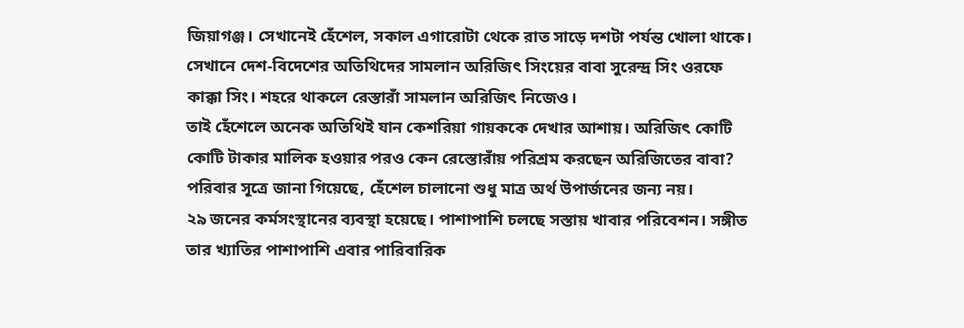জিয়াগঞ্জ। সেখানেই হেঁশেল, সকাল এগারোটা থেকে রাত সাড়ে দশটা পর্যন্ত খোলা থাকে। সেখানে দেশ-বিদেশের অতিথিদের সামলান অরিজিৎ সিংয়ের বাবা সুরেন্দ্র সিং ওরফে কাক্কা সিং। শহরে থাকলে রেস্তারাঁ সামলান অরিজিৎ নিজেও।
তাই হেঁশেলে অনেক অতিথিই যান কেশরিয়া গায়ককে দেখার আশায়। অরিজিৎ কোটি কোটি টাকার মালিক হওয়ার পরও কেন রেস্তোরাঁয় পরিশ্রম করছেন অরিজিতের বাবা? পরিবার সূত্রে জানা গিয়েছে, হেঁশেল চালানো শুধু মাত্র অর্থ উপার্জনের জন্য নয়।
২৯ জনের কর্মসংস্থানের ব্যবস্থা হয়েছে। পাশাপাশি চলছে সস্তায় খাবার পরিবেশন। সঙ্গীত তার খ্যাতির পাশাপাশি এবার পারিবারিক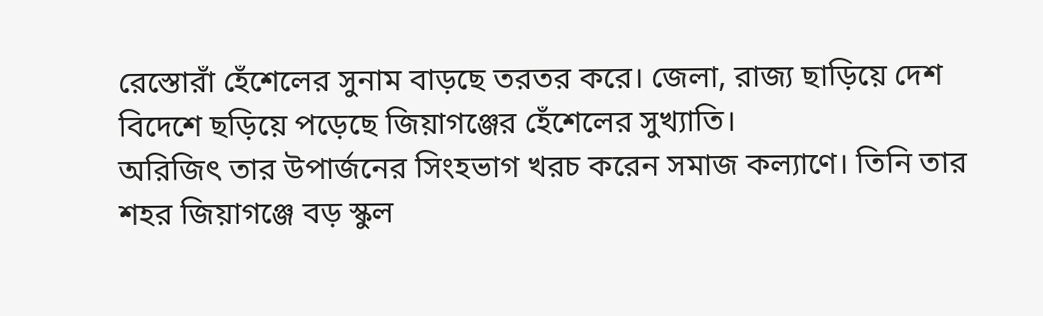রেস্তোরাঁ হেঁশেলের সুনাম বাড়ছে তরতর করে। জেলা, রাজ্য ছাড়িয়ে দেশ বিদেশে ছড়িয়ে পড়েছে জিয়াগঞ্জের হেঁশেলের সুখ্যাতি।
অরিজিৎ তার উপার্জনের সিংহভাগ খরচ করেন সমাজ কল্যাণে। তিনি তার শহর জিয়াগঞ্জে বড় স্কুল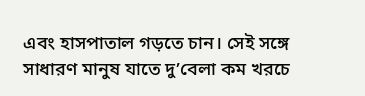এবং হাসপাতাল গড়তে চান। সেই সঙ্গে সাধারণ মানুষ যাতে দু’বেলা কম খরচে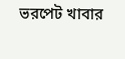ভরপেট খাবার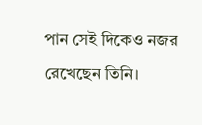পান সেই দিকেও নজর রেখেছেন তিনি।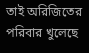তাই অরিজিতের পরিবার খুলেছে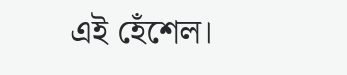এই হেঁশেল।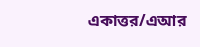একাত্তর/এআর